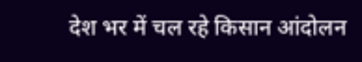देश भर में चल रहे किसान आंदोलन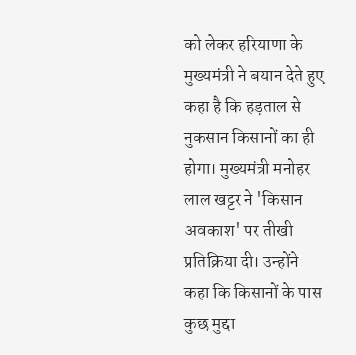को लेकर हरियाणा के मुख्यमंत्री ने बयान देते हुए कहा है कि हड़ताल से नुकसान किसानों का ही होगा। मुख्यमंत्री मनोहर लाल खट्टर ने 'किसान अवकाश' पर तीखी प्रतिक्रिया दी। उन्होंने कहा कि किसानों के पास कुछ मुद्दा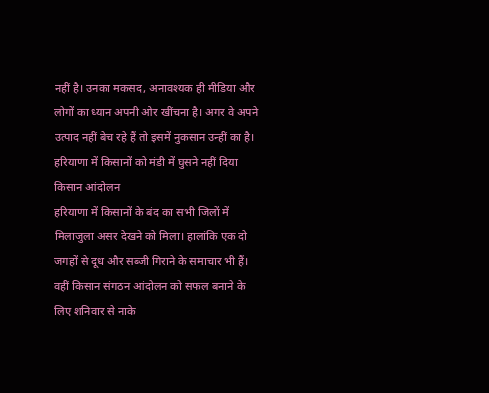नहीं है। उनका मकसद, अनावश्यक ही मीडिया और लोगों का ध्यान अपनी ओर खींचना है। अगर वे अपने उत्पाद नहीं बेच रहे हैं तो इसमें नुकसान उन्हीं का है।
हरियाणा में किसानों को मंडी में घुसने नहीं दिया
किसान आंदोलन
हरियाणा में किसानों के बंद का सभी जिलों में मिलाजुला असर देखने को मिला। हालांकि एक दो जगहों से दूध और सब्जी गिराने के समाचार भी हैं। वहीं किसान संगठन आंदोलन को सफल बनाने के लिए शनिवार से नाके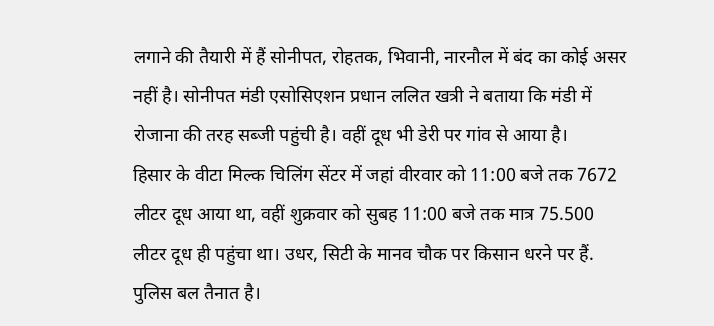लगाने की तैयारी में हैं सोनीपत, रोहतक, भिवानी, नारनौल में बंद का कोई असर नहीं है। सोनीपत मंडी एसोसिएशन प्रधान ललित खत्री ने बताया कि मंडी में रोजाना की तरह सब्जी पहुंची है। वहीं दूध भी डेरी पर गांव से आया है।
हिसार के वीटा मिल्क चिलिंग सेंटर में जहां वीरवार को 11:00 बजे तक 7672 लीटर दूध आया था, वहीं शुक्रवार को सुबह 11:00 बजे तक मात्र 75.500 लीटर दूध ही पहुंचा था। उधर, सिटी के मानव चौक पर किसान धरने पर हैं. पुलिस बल तैनात है।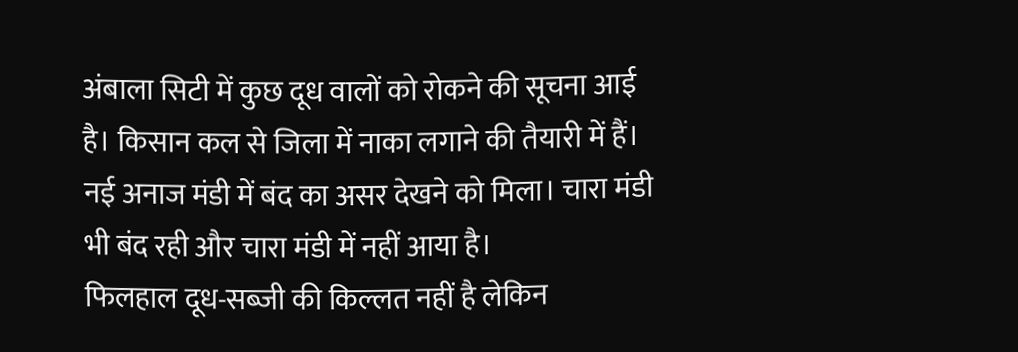अंबाला सिटी में कुछ दूध वालों को रोकने की सूचना आई है। किसान कल से जिला में नाका लगाने की तैयारी में हैं। नई अनाज मंडी में बंद का असर देखने को मिला। चारा मंडी भी बंद रही और चारा मंडी में नहीं आया है।
फिलहाल दूध-सब्जी की किल्लत नहीं है लेकिन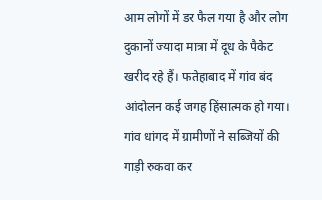आम लोगों में डर फैल गया है और लोग दुकानों ज्यादा मात्रा में दूध के पैकेट खरीद रहे हैं। फतेहाबाद में गांव बंद आंदोलन कई जगह हिंसात्मक हो गया। गांव धांगद में ग्रामीणों ने सब्जियों की गाड़ी रुकवा कर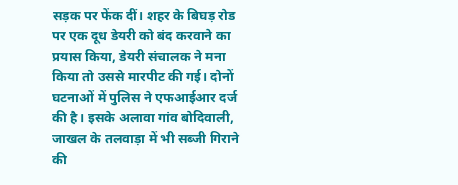सड़क पर फेंक दीं। शहर के बिघड़ रोड पर एक दूध डेयरी को बंद करवाने का प्रयास किया, डेयरी संचालक ने मना किया तो उससे मारपीट की गई। दोनों घटनाओं में पुलिस ने एफआईआर दर्ज की है। इसके अलावा गांव बोदिवाली, जाखल के तलवाड़ा में भी सब्जी गिराने की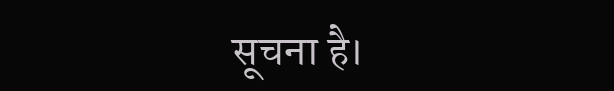सूचना है।